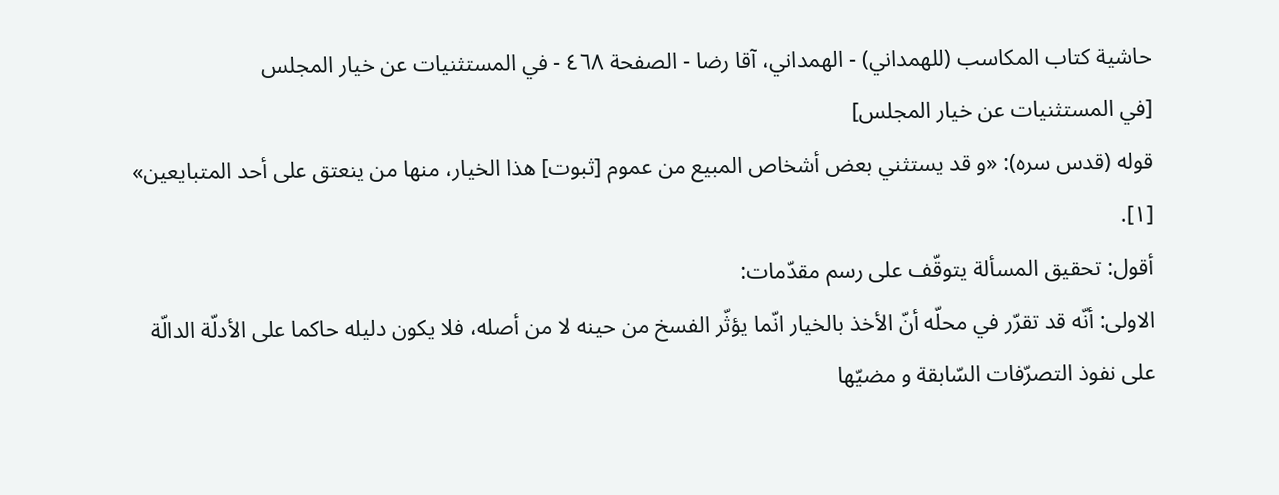حاشية كتاب المكاسب (للهمداني) - الهمداني، آقا رضا - الصفحة ٤٦٨ - في المستثنيات عن خيار المجلس
[في المستثنيات عن خيار المجلس]
قوله (قدس سره): «و قد يستثني بعض أشخاص المبيع من عموم [ثبوت] هذا الخيار، منها من ينعتق على أحد المتبايعين» [١].
أقول: تحقيق المسألة يتوقّف على رسم مقدّمات:
الاولى: أنّه قد تقرّر في محلّه أنّ الأخذ بالخيار انّما يؤثّر الفسخ من حينه لا من أصله، فلا يكون دليله حاكما على الأدلّة الدالّة على نفوذ التصرّفات السّابقة و مضيّها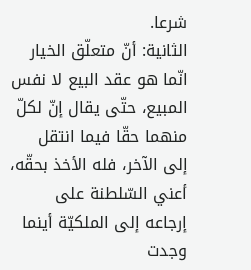شرعا.
الثانية: أنّ متعلّق الخيار انّما هو عقد البيع لا نفس المبيع، حتّى يقال إنّ لكلّ منهما حقّا فيما انتقل إلى الآخر، فله الأخذ بحقّه، أعني السّلطنة على إرجاعه إلى الملكيّة أينما وجدت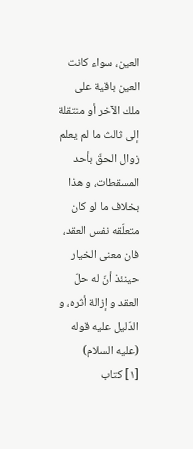العين، سواء كانت العين باقية على ملك الآخر أو منتقلة إلى ثالث ما لم يعلم زوال الحقّ بأحد المسقطات، و هذا بخلاف ما لو كان متعلّقه نفس العقد، فان معنى الخيار حينئذ أنّ له حلّ العقد و إزالة أثره، و الدّليل عليه قوله (عليه السلام)
[١] كتاب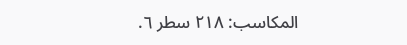المكاسب: ٢١٨ سطر ٦.